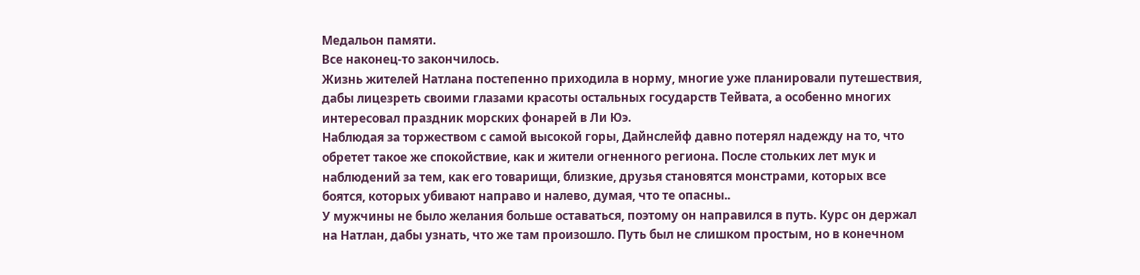Медальон памяти.
Все наконец-то закончилось.
Жизнь жителей Натлана постепенно приходила в норму, многие уже планировали путешествия, дабы лицезреть своими глазами красоты остальных государств Тейвата, а особенно многих интересовал праздник морских фонарей в Ли Юэ.
Наблюдая за торжеством с самой высокой горы, Дайнслейф давно потерял надежду на то, что обретет такое же спокойствие, как и жители огненного региона. После стольких лет мук и наблюдений за тем, как его товарищи, близкие, друзья становятся монстрами, которых все боятся, которых убивают направо и налево, думая, что те опасны..
У мужчины не было желания больше оставаться, поэтому он направился в путь. Курс он держал на Натлан, дабы узнать, что же там произошло. Путь был не слишком простым, но в конечном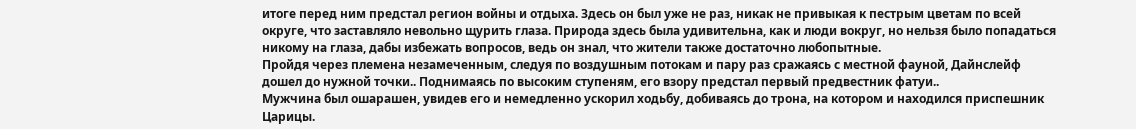итоге перед ним предстал регион войны и отдыха. Здесь он был уже не раз, никак не привыкая к пестрым цветам по всей округе, что заставляло невольно щурить глаза. Природа здесь была удивительна, как и люди вокруг, но нельзя было попадаться никому на глаза, дабы избежать вопросов, ведь он знал, что жители также достаточно любопытные.
Пройдя через племена незамеченным, следуя по воздушным потокам и пару раз сражаясь с местной фауной, Дайнслейф дошел до нужной точки.. Поднимаясь по высоким ступеням, его взору предстал первый предвестник фатуи..
Мужчина был ошарашен, увидев его и немедленно ускорил ходьбу, добиваясь до трона, на котором и находился приспешник Царицы.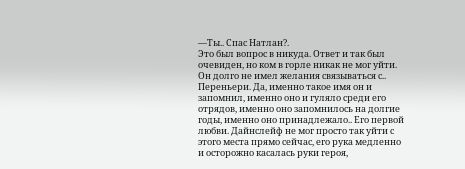—Ты.. Спас Натлан?.
Это был вопрос в никуда. Ответ и так был очевиден, но ком в горле никак не мог уйти. Он долго не имел желания связываться с.. Переньери. Да, именно такое имя он и запомнил, именно оно и гуляло среди его отрядов, именно оно запомнилось на долгие годы, именно оно принадлежало.. Его первой любви. Дайнслейф не мог просто так уйти с этого места прямо сейчас, его рука медленно и осторожно касалась руки героя,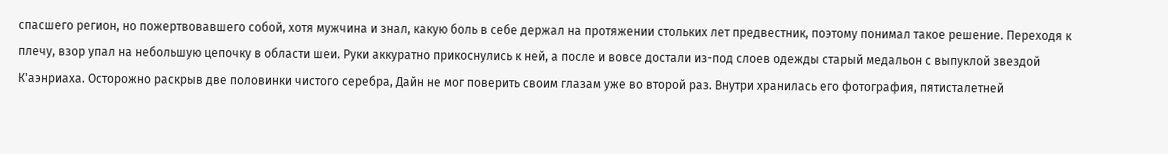спасшего регион, но пожертвовавшего собой, хотя мужчина и знал, какую боль в себе держал на протяжении стольких лет предвестник, поэтому понимал такое решение. Переходя к плечу, взор упал на небольшую цепочку в области шеи. Руки аккуратно прикоснулись к ней, а после и вовсе достали из-под слоев одежды старый медальон с выпуклой звездой К'аэнриаха. Осторожно раскрыв две половинки чистого серебра, Дайн не мог поверить своим глазам уже во второй раз. Внутри хранилась его фотография, пятисталетней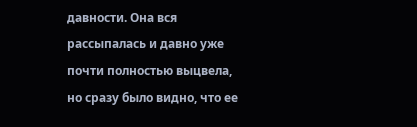давности. Она вся рассыпалась и давно уже почти полностью выцвела, но сразу было видно, что ее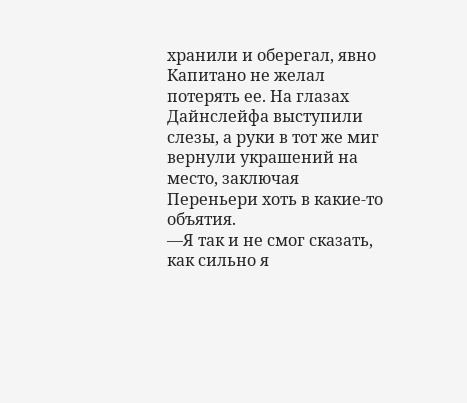хранили и оберегал, явно Капитано не желал потерять ее. На глазах Дайнслейфа выступили слезы, а руки в тот же миг вернули украшений на место, заключая Переньери хоть в какие-то объятия.
—Я так и не смог сказать, как сильно я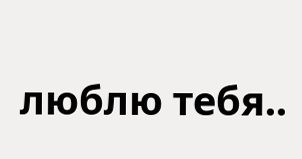люблю тебя..